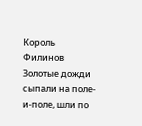Король Филинов
Золотые дожди сыпали на поле-и-поле, шли по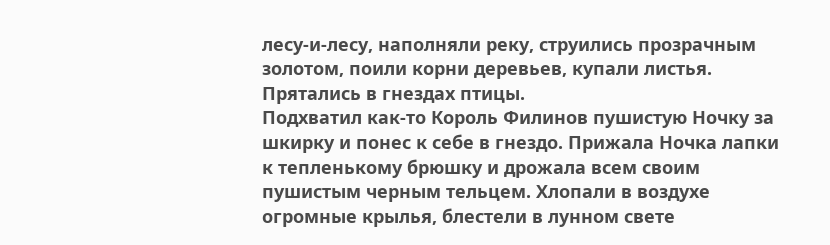лесу-и-лесу, наполняли реку, струились прозрачным золотом, поили корни деревьев, купали листья. Прятались в гнездах птицы.
Подхватил как-то Король Филинов пушистую Ночку за шкирку и понес к себе в гнездо. Прижала Ночка лапки к тепленькому брюшку и дрожала всем своим пушистым черным тельцем. Хлопали в воздухе огромные крылья, блестели в лунном свете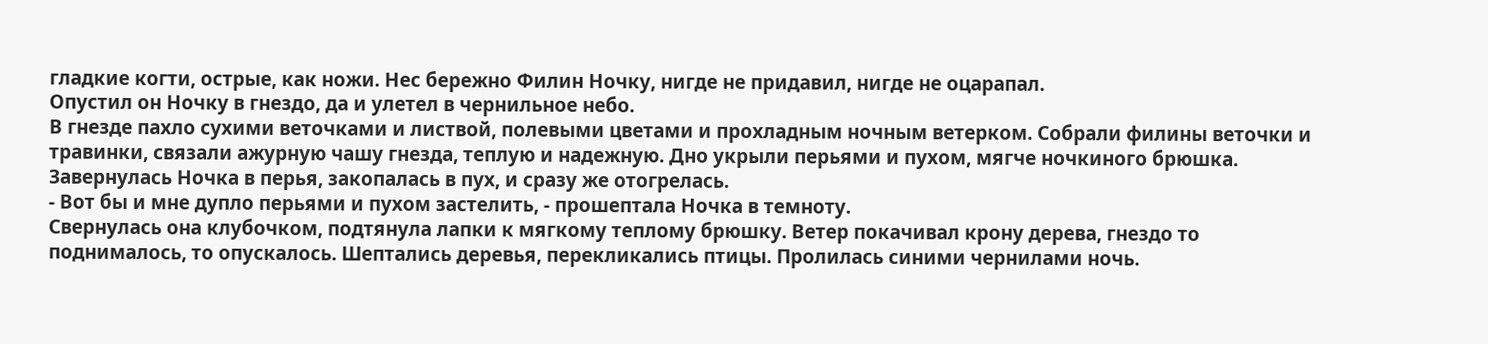гладкие когти, острые, как ножи. Нес бережно Филин Ночку, нигде не придавил, нигде не оцарапал.
Опустил он Ночку в гнездо, да и улетел в чернильное небо.
В гнезде пахло сухими веточками и листвой, полевыми цветами и прохладным ночным ветерком. Собрали филины веточки и травинки, связали ажурную чашу гнезда, теплую и надежную. Дно укрыли перьями и пухом, мягче ночкиного брюшка. Завернулась Ночка в перья, закопалась в пух, и сразу же отогрелась.
- Вот бы и мне дупло перьями и пухом застелить, - прошептала Ночка в темноту.
Свернулась она клубочком, подтянула лапки к мягкому теплому брюшку. Ветер покачивал крону дерева, гнездо то поднималось, то опускалось. Шептались деревья, перекликались птицы. Пролилась синими чернилами ночь.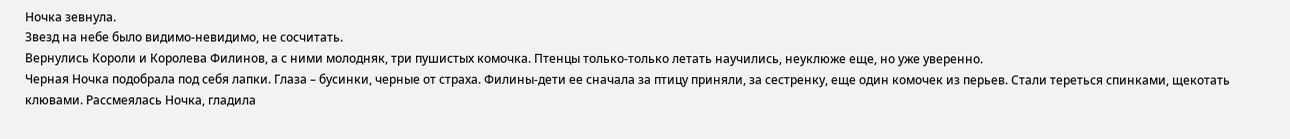Ночка зевнула.
Звезд на небе было видимо-невидимо, не сосчитать.
Вернулись Короли и Королева Филинов, а с ними молодняк, три пушистых комочка. Птенцы только-только летать научились, неуклюже еще, но уже уверенно.
Черная Ночка подобрала под себя лапки. Глаза – бусинки, черные от страха. Филины-дети ее сначала за птицу приняли, за сестренку, еще один комочек из перьев. Стали тереться спинками, щекотать клювами. Рассмеялась Ночка, гладила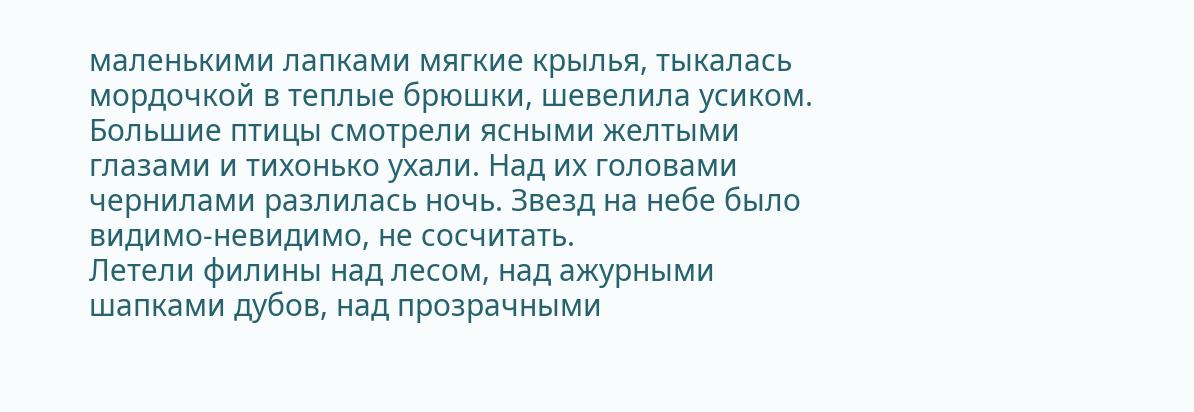маленькими лапками мягкие крылья, тыкалась мордочкой в теплые брюшки, шевелила усиком.
Большие птицы смотрели ясными желтыми глазами и тихонько ухали. Над их головами чернилами разлилась ночь. Звезд на небе было видимо-невидимо, не сосчитать.
Летели филины над лесом, над ажурными шапками дубов, над прозрачными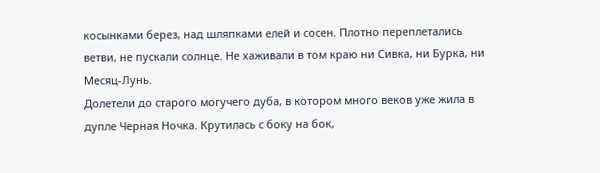косынками берез, над шляпками елей и сосен. Плотно переплетались ветви, не пускали солнце. Не хаживали в том краю ни Сивка, ни Бурка, ни Месяц-Лунь.
Долетели до старого могучего дуба, в котором много веков уже жила в дупле Черная Ночка. Крутилась с боку на бок,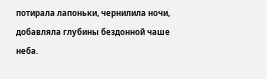потирала лапоньки, чернилила ночи, добавляла глубины бездонной чаше неба.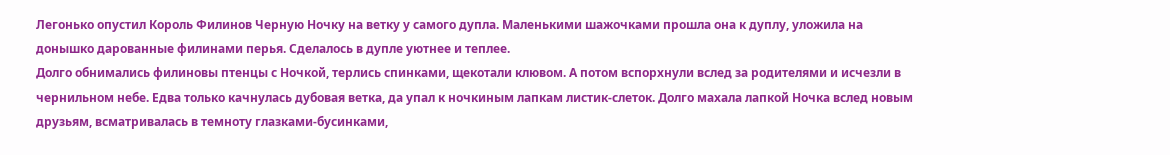Легонько опустил Король Филинов Черную Ночку на ветку у самого дупла. Маленькими шажочками прошла она к дуплу, уложила на донышко дарованные филинами перья. Сделалось в дупле уютнее и теплее.
Долго обнимались филиновы птенцы с Ночкой, терлись спинками, щекотали клювом. А потом вспорхнули вслед за родителями и исчезли в чернильном небе. Едва только качнулась дубовая ветка, да упал к ночкиным лапкам листик-слеток. Долго махала лапкой Ночка вслед новым друзьям, всматривалась в темноту глазками-бусинками,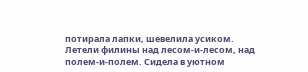потирала лапки, шевелила усиком.
Летели филины над лесом-и-лесом, над полем-и-полем. Сидела в уютном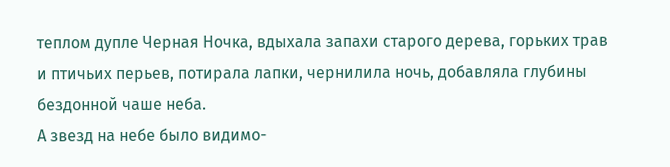теплом дупле Черная Ночка, вдыхала запахи старого дерева, горьких трав и птичьих перьев, потирала лапки, чернилила ночь, добавляла глубины бездонной чаше неба.
А звезд на небе было видимо-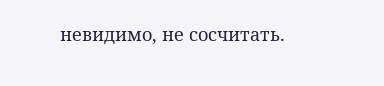невидимо, не сосчитать.